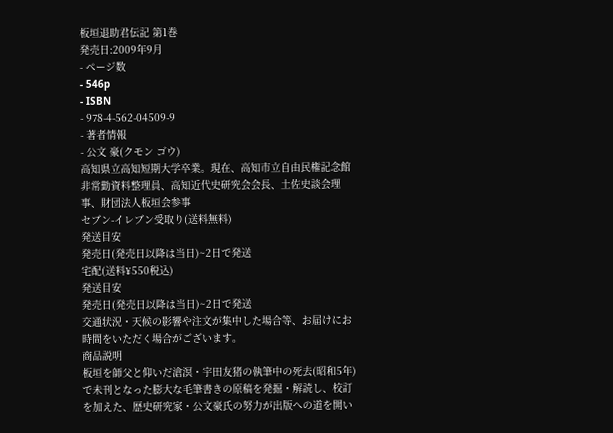板垣退助君伝記 第1巻
発売日:2009年9月
- ページ数
- 546p
- ISBN
- 978-4-562-04509-9
- 著者情報
- 公文 豪(クモン ゴウ)
高知県立高知短期大学卒業。現在、高知市立自由民権記念館非常勤資料整理員、高知近代史研究会会長、土佐史談会理事、財団法人板垣会参事
セブン-イレブン受取り(送料無料)
発送目安
発売日(発売日以降は当日)~2日で発送
宅配(送料¥550税込)
発送目安
発売日(発売日以降は当日)~2日で発送
交通状況・天候の影響や注文が集中した場合等、お届けにお時間をいただく場合がございます。
商品説明
板垣を師父と仰いだ滄溟・宇田友猪の執筆中の死去(昭和5年)で未刊となった膨大な毛筆書きの原稿を発掘・解読し、校訂を加えた、歴史研究家・公文豪氏の努力が出版への道を開い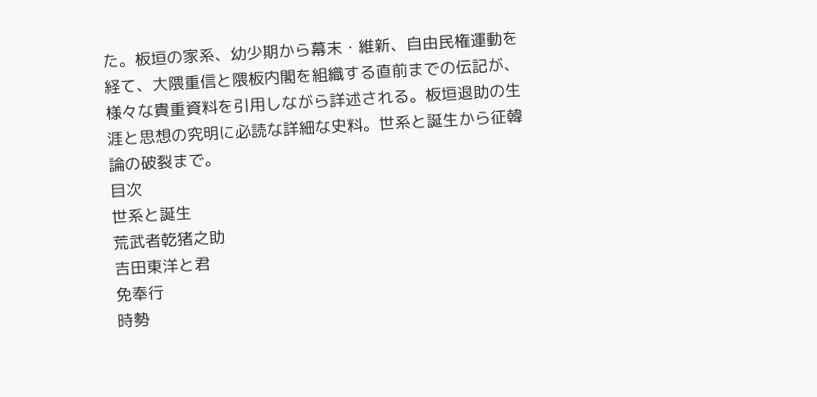た。板垣の家系、幼少期から幕末・維新、自由民権運動を経て、大隈重信と隈板内閣を組織する直前までの伝記が、様々な貴重資料を引用しながら詳述される。板垣退助の生涯と思想の究明に必読な詳細な史料。世系と誕生から征韓論の破裂まで。
目次
世系と誕生
荒武者乾猪之助
吉田東洋と君
免奉行
時勢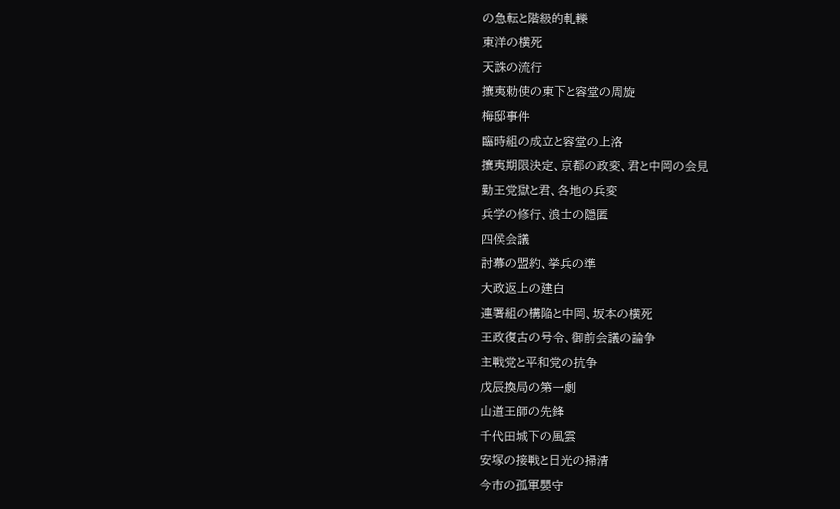の急転と階級的軋轢
東洋の横死
天誅の流行
攘夷勅使の東下と容堂の周旋
梅邸事件
臨時組の成立と容堂の上洛
攘夷期限決定、京都の政変、君と中岡の会見
勤王党獄と君、各地の兵変
兵学の修行、浪士の隠匿
四侯会議
討幕の盟約、挙兵の準
大政返上の建白
連署組の構陥と中岡、坂本の横死
王政復古の号令、御前会議の論争
主戦党と平和党の抗争
戊辰換局の第一劇
山道王師の先鋒
千代田城下の風雲
安塚の接戦と日光の掃清
今市の孤軍嬰守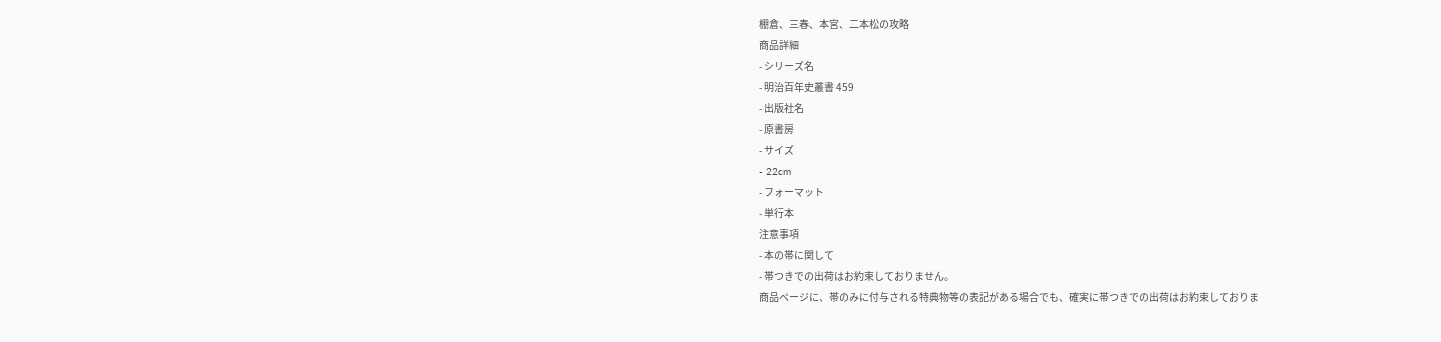棚倉、三春、本宮、二本松の攻略
商品詳細
- シリーズ名
- 明治百年史叢書 459
- 出版社名
- 原書房
- サイズ
- 22cm
- フォーマット
- 単行本
注意事項
- 本の帯に関して
- 帯つきでの出荷はお約束しておりません。
商品ページに、帯のみに付与される特典物等の表記がある場合でも、確実に帯つきでの出荷はお約束しておりま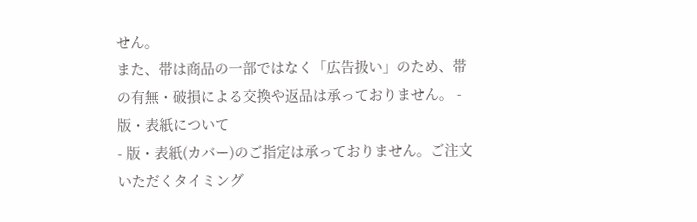せん。
また、帯は商品の一部ではなく「広告扱い」のため、帯の有無・破損による交換や返品は承っておりません。 - 版・表紙について
- 版・表紙(カバー)のご指定は承っておりません。ご注文いただくタイミング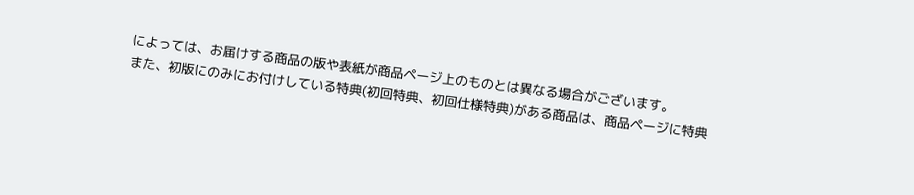によっては、お届けする商品の版や表紙が商品ページ上のものとは異なる場合がございます。
また、初版にのみにお付けしている特典(初回特典、初回仕様特典)がある商品は、商品ページに特典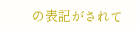の表記がされて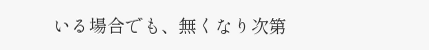いる場合でも、無くなり次第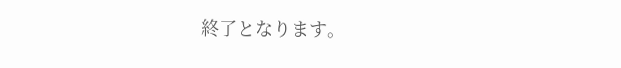終了となります。